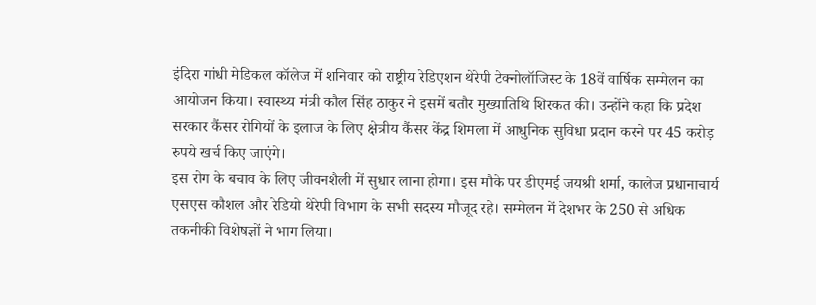इंदिरा गांधी मेडिकल कॉलेज में शनिवार को राष्ट्रीय रेडिएशन थेरेपी टेक्नोलॉजिस्ट के 18वें वार्षिक सम्मेलन का आयोजन किया। स्वास्थ्य मंत्री कौल सिंह ठाकुर ने इसमें बतौर मुख्यातिथि शिरकत की। उन्होंने कहा कि प्रदेश सरकार कैंसर रोगियों के इलाज के लिए क्षेत्रीय कैंसर केंद्र शिमला में आधुनिक सुविधा प्रदान करने पर 45 करोड़ रुपये खर्च किए जाएंगे।
इस रोग के बचाव के लिए जीवनशैली में सुधार लाना होगा। इस मौके पर डीएमई जयश्री शर्मा, कालेज प्रधानाचार्य एसएस कौशल और रेडियो थेरेपी विभाग के सभी सदस्य मौजूद रहे। सम्मेलन में देशभर के 250 से अधिक तकनीकी विशेषज्ञों ने भाग लिया।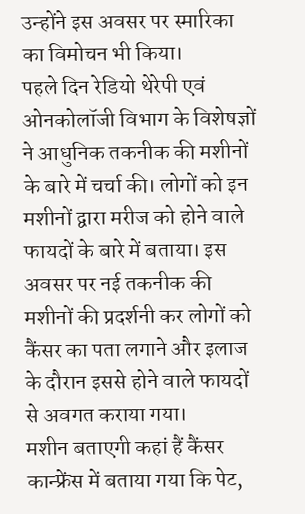उन्होंने इस अवसर पर स्मारिका का विमोचन भी किया।
पहले दिन रेडियो थेरेपी एवं ओनकोलॉजी विभाग के विशेषज्ञों ने आधुनिक तकनीक की मशीनों के बारे में चर्चा की। लोगों को इन मशीनों द्वारा मरीज को होने वाले फायदों के बारे में बताया। इस अवसर पर नई तकनीक की मशीनों की प्रदर्शनी कर लोगों को कैंसर का पता लगाने और इलाज के दौरान इससे होने वाले फायदों से अवगत कराया गया।
मशीन बताएगी कहां हैं कैंसर
कान्फ्रेंस में बताया गया कि पेट,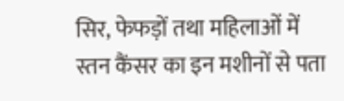सिर, फेफड़ों तथा महिलाओं में स्तन कैंसर का इन मशीनों से पता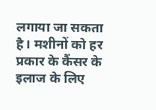लगाया जा सकता है। मशीनों को हर प्रकार के कैंसर के इलाज के लिए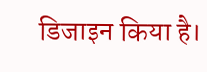डिजाइन किया है।